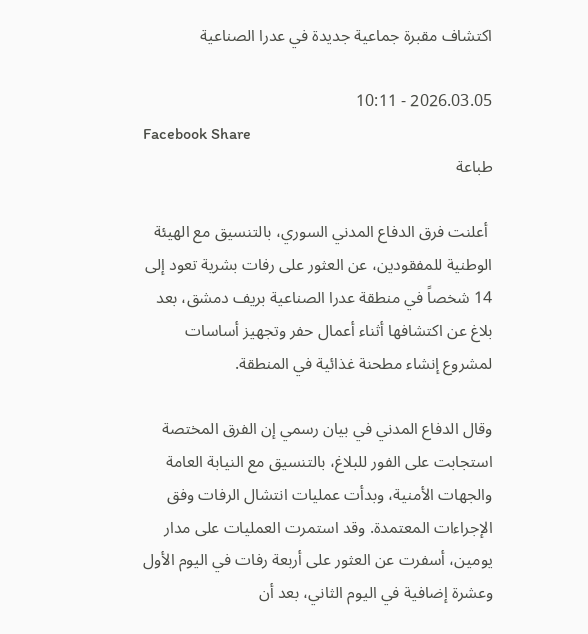اكتشاف مقبرة جماعية جديدة في عدرا الصناعية

2026.03.05 - 10:11
Facebook Share
طباعة

 أعلنت فرق الدفاع المدني السوري، بالتنسيق مع الهيئة الوطنية للمفقودين، عن العثور على رفات بشرية تعود إلى 14 شخصاً في منطقة عدرا الصناعية بريف دمشق، بعد بلاغ عن اكتشافها أثناء أعمال حفر وتجهيز أساسات لمشروع إنشاء مطحنة غذائية في المنطقة.

وقال الدفاع المدني في بيان رسمي إن الفرق المختصة استجابت على الفور للبلاغ، بالتنسيق مع النيابة العامة والجهات الأمنية، وبدأت عمليات انتشال الرفات وفق الإجراءات المعتمدة. وقد استمرت العمليات على مدار يومين، أسفرت عن العثور على أربعة رفات في اليوم الأول وعشرة إضافية في اليوم الثاني، بعد أن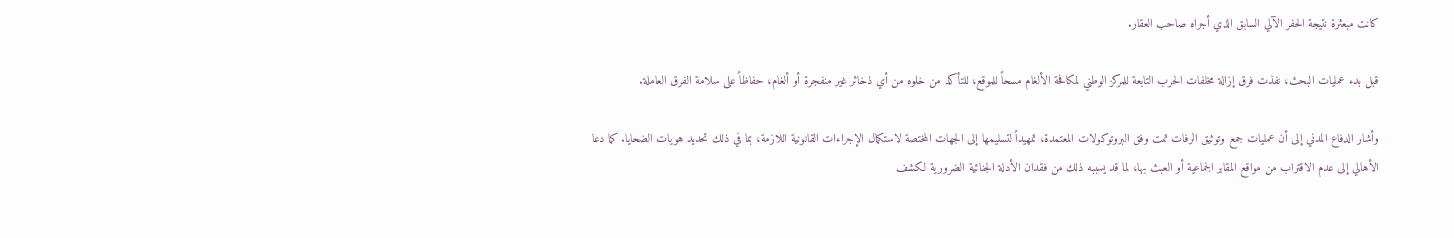كانت مبعثرة نتيجة الحفر الآلي السابق الذي أجراه صاحب العقار.

قبل بدء عمليات البحث، نفذت فرق إزالة مخلفات الحرب التابعة للمركز الوطني لمكافحة الألغام مسحاً للموقع، للتأكد من خلوه من أي ذخائر غير منفجرة أو ألغام، حفاظاً على سلامة الفرق العاملة.

وأشار الدفاع المدني إلى أن عمليات جمع وتوثيق الرفات تمت وفق البروتوكولات المعتمدة، تمهيداً لتسليمها إلى الجهات المختصة لاستكمال الإجراءات القانونية اللازمة، بما في ذلك تحديد هويات الضحايا. كما دعا الأهالي إلى عدم الاقتراب من مواقع المقابر الجماعية أو العبث بها، لما قد يسببه ذلك من فقدان الأدلة الجنائية الضرورية لكشف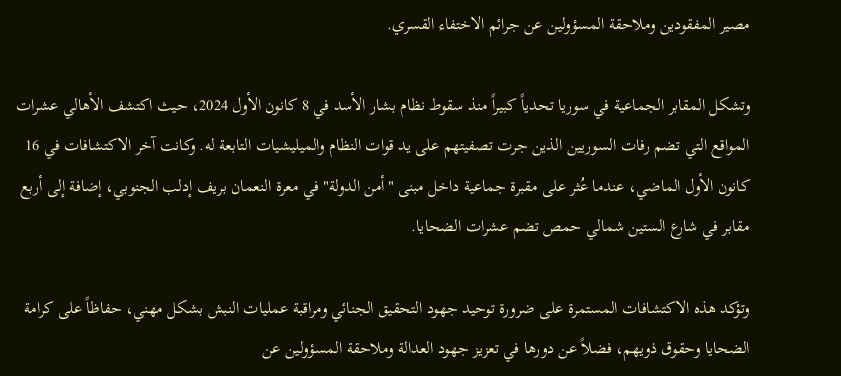مصير المفقودين وملاحقة المسؤولين عن جرائم الاختفاء القسري.

وتشكل المقابر الجماعية في سوريا تحدياً كبيراً منذ سقوط نظام بشار الأسد في 8 كانون الأول 2024، حيث اكتشف الأهالي عشرات المواقع التي تضم رفات السوريين الذين جرت تصفيتهم على يد قوات النظام والميليشيات التابعة له. وكانت آخر الاكتشافات في 16 كانون الأول الماضي، عندما عُثر على مقبرة جماعية داخل مبنى "أمن الدولة" في معرة النعمان بريف إدلب الجنوبي، إضافة إلى أربع مقابر في شارع الستين شمالي حمص تضم عشرات الضحايا.

وتؤكد هذه الاكتشافات المستمرة على ضرورة توحيد جهود التحقيق الجنائي ومراقبة عمليات النبش بشكل مهني، حفاظاً على كرامة الضحايا وحقوق ذويهم، فضلاً عن دورها في تعزيز جهود العدالة وملاحقة المسؤولين عن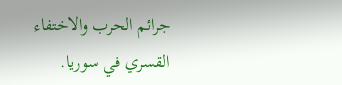جرائم الحرب والاختفاء القسري في سوريا.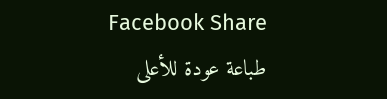Facebook Share
طباعة عودة للأعلى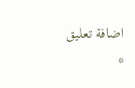اضافة تعليق
*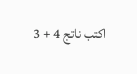اكتب ناتج 4 + 3